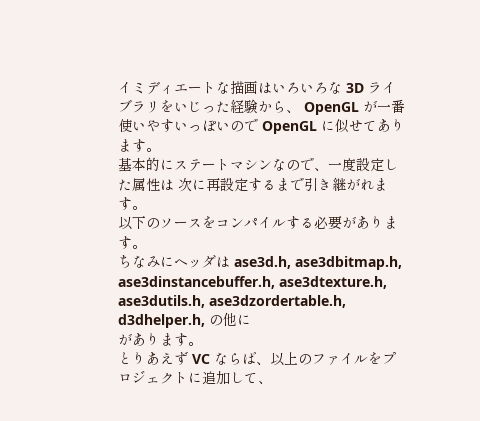イミディエートな描画はいろいろな 3D ライブラリをいじった経験から、 OpenGL が一番使いやすいっぽいので OpenGL に似せてあります。
基本的にステートマシンなので、一度設定した属性は 次に再設定するまで引き継がれます。
以下のソースをコンパイルする必要があります。
ちなみにヘッダは ase3d.h, ase3dbitmap.h, ase3dinstancebuffer.h, ase3dtexture.h, ase3dutils.h, ase3dzordertable.h, d3dhelper.h, の他に
があります。
とりあえず VC ならば、以上のファイルをプロジェクトに追加して、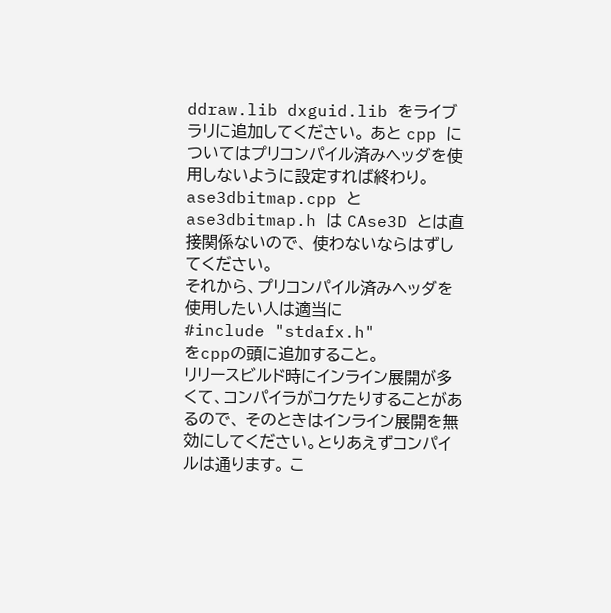ddraw.lib dxguid.lib をライブラリに追加してください。 あと cpp についてはプリコンパイル済みヘッダを使用しないように設定すれば終わり。
ase3dbitmap.cpp と ase3dbitmap.h は CAse3D とは直接関係ないので、 使わないならはずしてください。
それから、プリコンパイル済みヘッダを使用したい人は適当に
#include "stdafx.h"
をcppの頭に追加すること。
リリースビルド時にインライン展開が多くて、コンパイラがコケたりすることがあるので、 そのときはインライン展開を無効にしてください。とりあえずコンパイルは通ります。 こ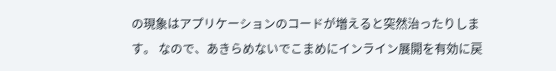の現象はアプリケーションのコードが増えると突然治ったりします。 なので、あきらめないでこまめにインライン展開を有効に戻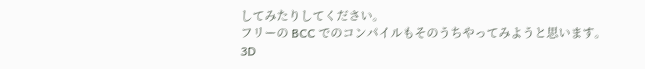してみたりしてください。
フリーの BCC でのコンパイルもそのうちやってみようと思います。
3D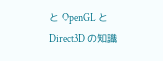と OpenGL と Direct3D の知識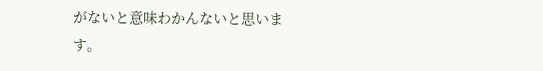がないと意味わかんないと思います。